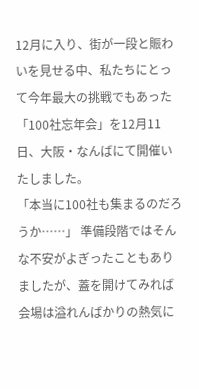12月に入り、街が一段と賑わいを見せる中、私たちにとって今年最大の挑戦でもあった「100社忘年会」を12月11日、大阪・なんばにて開催いたしました。
「本当に100社も集まるのだろうか……」 準備段階ではそんな不安がよぎったこともありましたが、蓋を開けてみれば会場は溢れんばかりの熱気に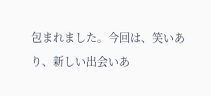包まれました。今回は、笑いあり、新しい出会いあ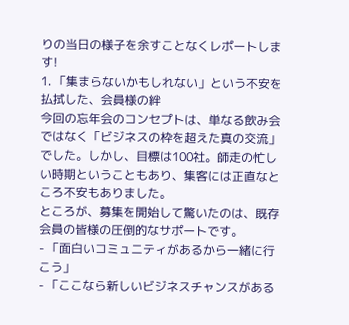りの当日の様子を余すことなくレポートします!
1. 「集まらないかもしれない」という不安を払拭した、会員様の絆
今回の忘年会のコンセプトは、単なる飲み会ではなく「ビジネスの枠を超えた真の交流」でした。しかし、目標は100社。師走の忙しい時期ということもあり、集客には正直なところ不安もありました。
ところが、募集を開始して驚いたのは、既存会員の皆様の圧倒的なサポートです。
- 「面白いコミュニティがあるから一緒に行こう」
- 「ここなら新しいビジネスチャンスがある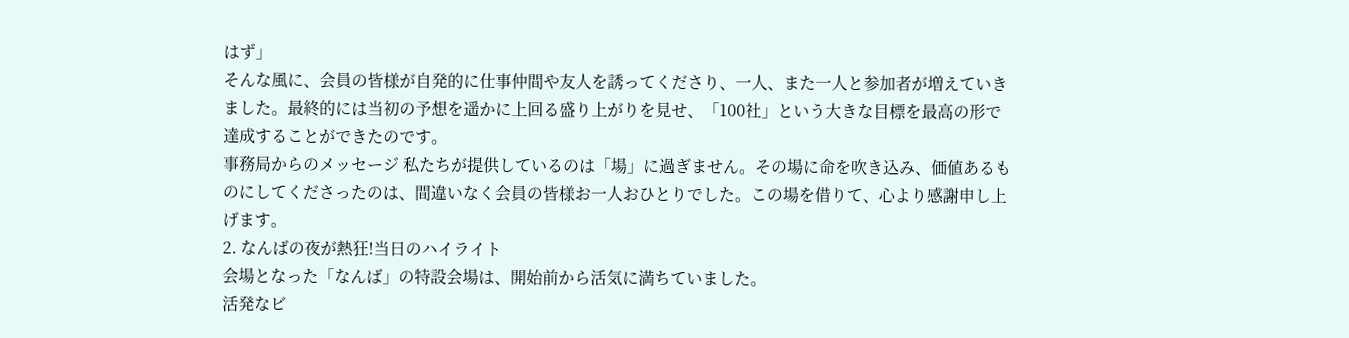はず」
そんな風に、会員の皆様が自発的に仕事仲間や友人を誘ってくださり、一人、また一人と参加者が増えていきました。最終的には当初の予想を遥かに上回る盛り上がりを見せ、「100社」という大きな目標を最高の形で達成することができたのです。
事務局からのメッセージ 私たちが提供しているのは「場」に過ぎません。その場に命を吹き込み、価値あるものにしてくださったのは、間違いなく会員の皆様お一人おひとりでした。この場を借りて、心より感謝申し上げます。
2. なんばの夜が熱狂!当日のハイライト
会場となった「なんば」の特設会場は、開始前から活気に満ちていました。
活発なビ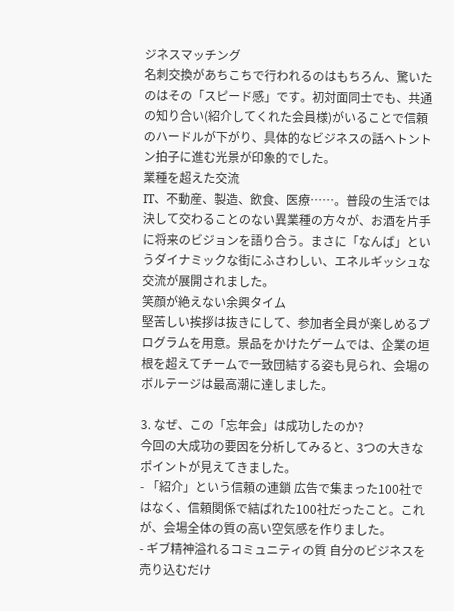ジネスマッチング
名刺交換があちこちで行われるのはもちろん、驚いたのはその「スピード感」です。初対面同士でも、共通の知り合い(紹介してくれた会員様)がいることで信頼のハードルが下がり、具体的なビジネスの話へトントン拍子に進む光景が印象的でした。
業種を超えた交流
IT、不動産、製造、飲食、医療……。普段の生活では決して交わることのない異業種の方々が、お酒を片手に将来のビジョンを語り合う。まさに「なんば」というダイナミックな街にふさわしい、エネルギッシュな交流が展開されました。
笑顔が絶えない余興タイム
堅苦しい挨拶は抜きにして、参加者全員が楽しめるプログラムを用意。景品をかけたゲームでは、企業の垣根を超えてチームで一致団結する姿も見られ、会場のボルテージは最高潮に達しました。

3. なぜ、この「忘年会」は成功したのか?
今回の大成功の要因を分析してみると、3つの大きなポイントが見えてきました。
- 「紹介」という信頼の連鎖 広告で集まった100社ではなく、信頼関係で結ばれた100社だったこと。これが、会場全体の質の高い空気感を作りました。
- ギブ精神溢れるコミュニティの質 自分のビジネスを売り込むだけ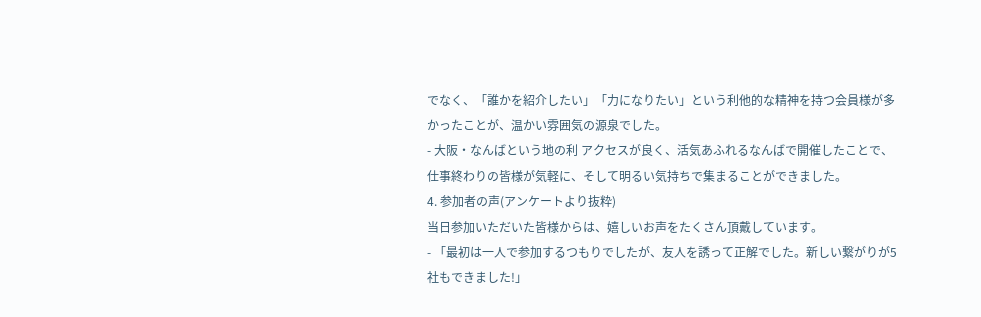でなく、「誰かを紹介したい」「力になりたい」という利他的な精神を持つ会員様が多かったことが、温かい雰囲気の源泉でした。
- 大阪・なんばという地の利 アクセスが良く、活気あふれるなんばで開催したことで、仕事終わりの皆様が気軽に、そして明るい気持ちで集まることができました。
4. 参加者の声(アンケートより抜粋)
当日参加いただいた皆様からは、嬉しいお声をたくさん頂戴しています。
- 「最初は一人で参加するつもりでしたが、友人を誘って正解でした。新しい繋がりが5社もできました!」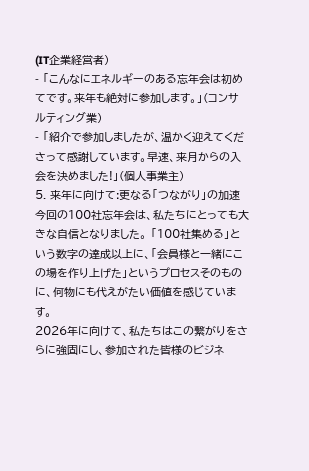(IT企業経営者)
- 「こんなにエネルギーのある忘年会は初めてです。来年も絶対に参加します。」(コンサルティング業)
- 「紹介で参加しましたが、温かく迎えてくださって感謝しています。早速、来月からの入会を決めました!」(個人事業主)
5. 来年に向けて:更なる「つながり」の加速
今回の100社忘年会は、私たちにとっても大きな自信となりました。 「100社集める」という数字の達成以上に、「会員様と一緒にこの場を作り上げた」というプロセスそのものに、何物にも代えがたい価値を感じています。
2026年に向けて、私たちはこの繋がりをさらに強固にし、参加された皆様のビジネ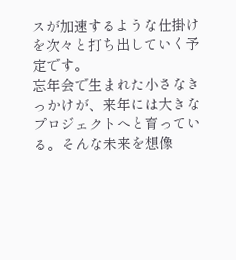スが加速するような仕掛けを次々と打ち出していく予定です。
忘年会で生まれた小さなきっかけが、来年には大きなプロジェクトへと育っている。そんな未来を想像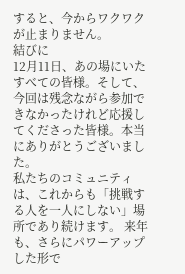すると、今からワクワクが止まりません。
結びに
12月11日、あの場にいたすべての皆様。そして、今回は残念ながら参加できなかったけれど応援してくださった皆様。本当にありがとうございました。
私たちのコミュニティは、これからも「挑戦する人を一人にしない」場所であり続けます。 来年も、さらにパワーアップした形で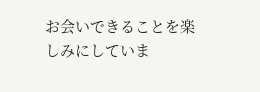お会いできることを楽しみにしていま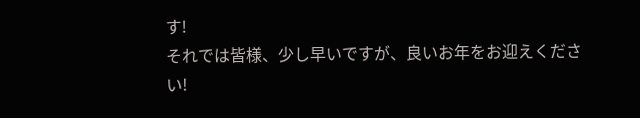す!
それでは皆様、少し早いですが、良いお年をお迎えください!